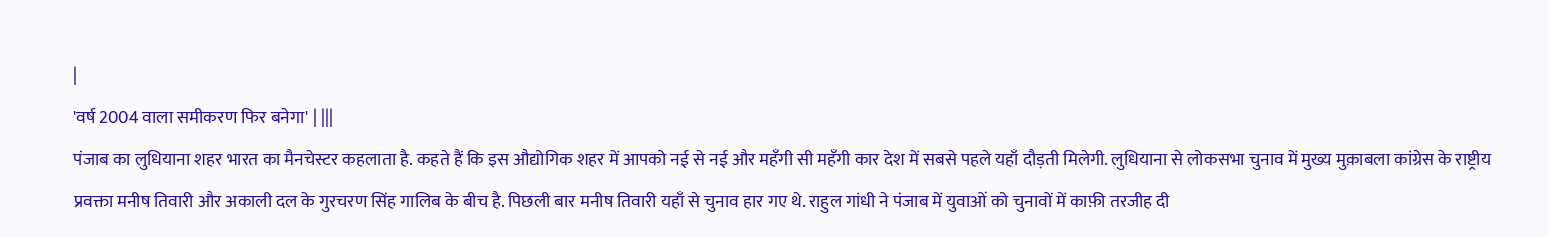|
'वर्ष 2004 वाला समीकरण फिर बनेगा' | |||
पंजाब का लुधियाना शहर भारत का मैनचेस्टर कहलाता है. कहते हैं कि इस औद्योगिक शहर में आपको नई से नई और महँगी सी महँगी कार देश में सबसे पहले यहाँ दौड़ती मिलेगी. लुधियाना से लोकसभा चुनाव में मुख्य मुक़ाबला कांग्रेस के राष्ट्रीय प्रवक्ता मनीष तिवारी और अकाली दल के गुरचरण सिंह गालिब के बीच है. पिछली बार मनीष तिवारी यहाँ से चुनाव हार गए थे. राहुल गांधी ने पंजाब में युवाओं को चुनावों में काफ़ी तरजीह दी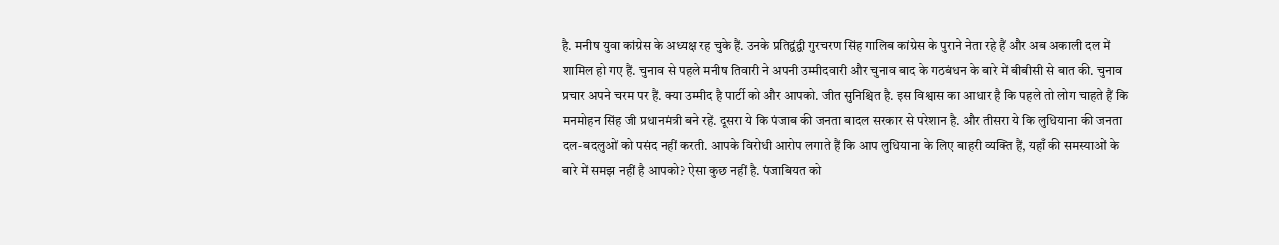है. मनीष युवा कांग्रेस के अध्यक्ष रह चुके हैं. उनके प्रतिद्वंद्वी गुरचरण सिंह गालिब कांग्रेस के पुराने नेता रहे हैं और अब अकाली दल में शामिल हो गए हैं. चुनाव से पहले मनीष तिवारी ने अपनी उम्मीदवारी और चुनाव बाद के गठबंधन के बारे में बीबीसी से बात की. चुनाव प्रचार अपने चरम पर हैं. क्या उम्मीद है पार्टी को और आपको. जीत सुनिश्चित है. इस विश्वास का आधार है कि पहले तो लोग चाहते हैं कि मनमोहन सिंह जी प्रधानमंत्री बने रहें. दूसरा ये कि पंजाब की जनता बादल सरकार से परेशान है. और तीसरा ये कि लुधियाना की जनता दल-बदलुओं को पसंद नहीं करती. आपके विरोधी आरोप लगाते हैं कि आप लुधियाना के लिए बाहरी व्यक्ति हैं, यहाँ की समस्याओं के बारे में समझ नहीं है आपको? ऐसा कुछ नहीं है. पंजाबियत को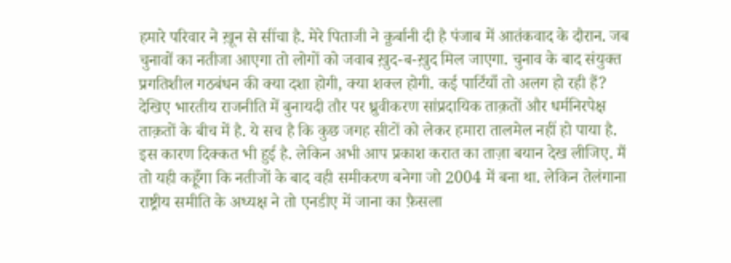हमारे परिवार ने ख़ून से सींचा है. मेरे पिताजी ने क़ुर्बानी दी है पंजाब में आतंकवाद के दौरान. जब चुनावों का नतीजा आएगा तो लोगों को जवाब ख़ुद-ब-ख़ुद मिल जाएगा. चुनाव के बाद संयुक्त प्रगतिशील गठबंधन की क्या दशा होगी, क्या शक्ल होगी. कई पार्टियाँ तो अलग हो रही हैं? देखिए भारतीय राजनीति में बुनायदी तौर पर ध्रुवीकरण सांप्रदायिक ताक़तों और धर्मनिरपेक्ष ताक़तों के बीच में है. ये सच है कि कुछ जगह सीटों को लेकर हमारा तालमेल नहीं हो पाया है. इस कारण दिक्कत भी हुई है. लेकिन अभी आप प्रकाश करात का ताज़ा बयान देख लीजिए. मैं तो यही कहूँगा कि नतीजों के बाद वही समीकरण बनेगा जो 2004 में बना था. लेकिन तेलंगाना राष्ट्रीय समीति के अध्यक्ष ने तो एनडीए में जाना का फ़ैसला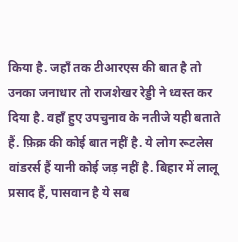किया है. जहाँ तक टीआरएस की बात है तो उनका जनाधार तो राजशेखर रेड्डी ने ध्वस्त कर दिया है. वहाँ हुए उपचुनाव के नतीजे यही बताते हैं. फ़िक्र की कोई बात नहीं है. ये लोग रूटलेस वांडरर्स हैं यानी कोई जड़ नहीं है. बिहार में लालू प्रसाद हैं, पासवान है ये सब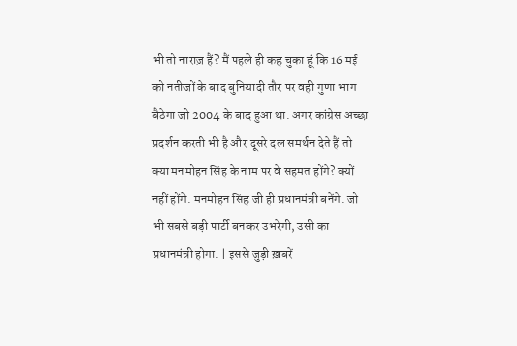भी तो नाराज़ हैं? मैं पहले ही कह चुका हूं कि 16 मई को नतीजों के बाद बुनियादी तौर पर वही गुणा भाग बैठेगा जो 2004 के बाद हुआ था. अगर कांग्रेस अच्छा प्रदर्शन करती भी है और दूसरे दल समर्थन देते हैं तो क्या मनमोहन सिंह के नाम पर वे सहमत होंगे? क्यों नहीं होंगे. मनमोहन सिंह जी ही प्रधानमंत्री बनेंगे. जो भी सबसे बड़ी पार्टी बनकर उभरेगी, उसी का प्रधानमंत्री होगा. | इससे जुड़ी ख़बरें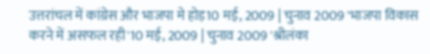उत्तरांचल में कांग्रेस और भाजपा मे होड़10 मई, 2009 | चुनाव 2009 'भाजपा विकास करने में असफल रही'10 मई, 2009 | चुनाव 2009 'श्रीलंका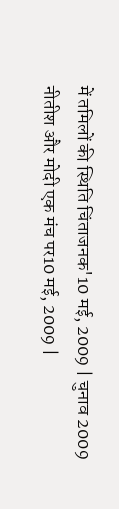में तमिलों की स्थिति चिंताजनक'10 मई, 2009 | चुनाव 2009 नीतीश और मोदी एक मंच पर10 मई, 2009 |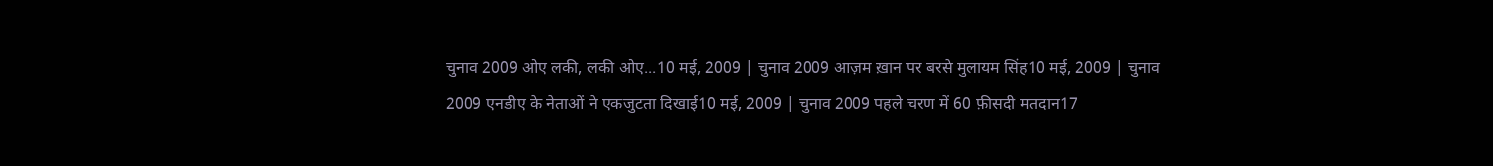चुनाव 2009 ओए लकी, लकी ओए...10 मई, 2009 | चुनाव 2009 आज़म ख़ान पर बरसे मुलायम सिंह10 मई, 2009 | चुनाव 2009 एनडीए के नेताओं ने एकजुटता दिखाई10 मई, 2009 | चुनाव 2009 पहले चरण में 60 फ़ीसदी मतदान17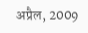अप्रैल, 2009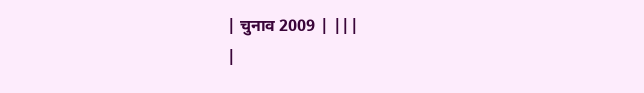| चुनाव 2009 | |||
|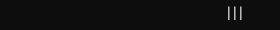|||